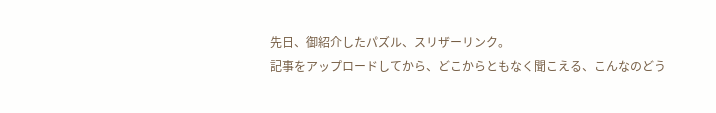先日、御紹介したパズル、スリザーリンク。
記事をアップロードしてから、どこからともなく聞こえる、こんなのどう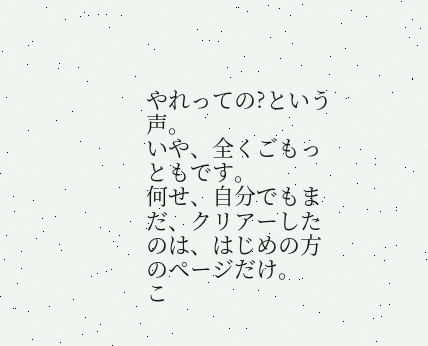やれっての?という声。
いや、全くごもっともです。
何せ、自分でもまだ、クリアーしたのは、はじめの方のページだけ。
こ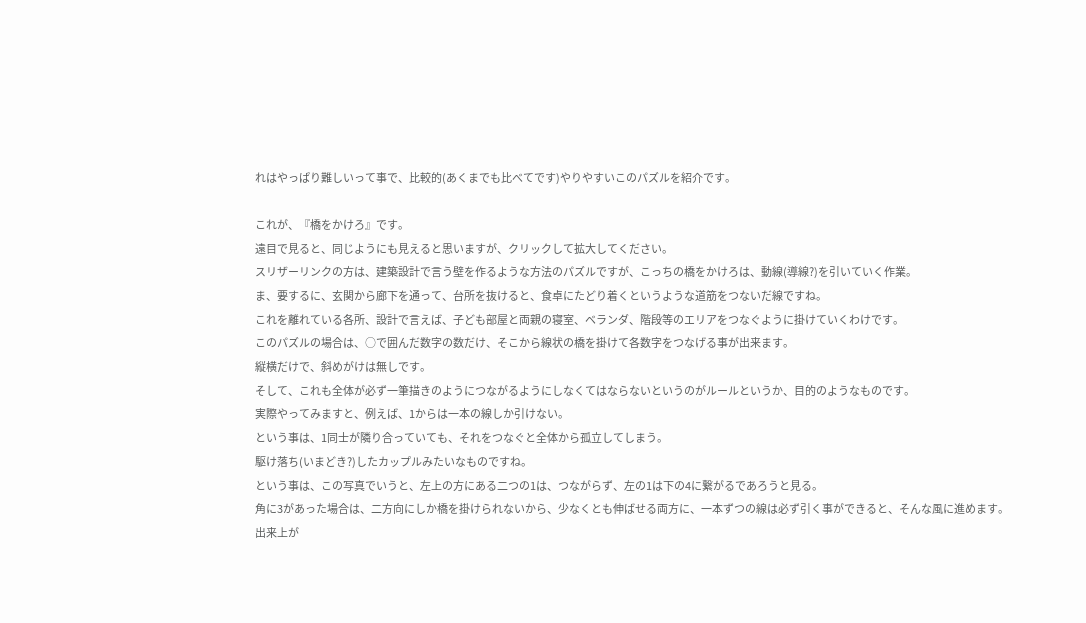れはやっぱり難しいって事で、比較的(あくまでも比べてです)やりやすいこのパズルを紹介です。

これが、『橋をかけろ』です。
遠目で見ると、同じようにも見えると思いますが、クリックして拡大してください。
スリザーリンクの方は、建築設計で言う壁を作るような方法のパズルですが、こっちの橋をかけろは、動線(導線?)を引いていく作業。
ま、要するに、玄関から廊下を通って、台所を抜けると、食卓にたどり着くというような道筋をつないだ線ですね。
これを離れている各所、設計で言えば、子ども部屋と両親の寝室、ベランダ、階段等のエリアをつなぐように掛けていくわけです。
このパズルの場合は、○で囲んだ数字の数だけ、そこから線状の橋を掛けて各数字をつなげる事が出来ます。
縦横だけで、斜めがけは無しです。
そして、これも全体が必ず一筆描きのようにつながるようにしなくてはならないというのがルールというか、目的のようなものです。
実際やってみますと、例えば、1からは一本の線しか引けない。
という事は、1同士が隣り合っていても、それをつなぐと全体から孤立してしまう。
駆け落ち(いまどき?)したカップルみたいなものですね。
という事は、この写真でいうと、左上の方にある二つの1は、つながらず、左の1は下の4に繋がるであろうと見る。
角に3があった場合は、二方向にしか橋を掛けられないから、少なくとも伸ばせる両方に、一本ずつの線は必ず引く事ができると、そんな風に進めます。
出来上が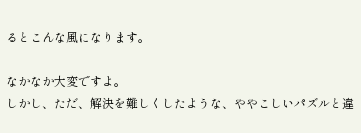るとこんな風になります。

なかなか大変ですよ。
しかし、ただ、解決を難しくしたような、ややこしいパズルと違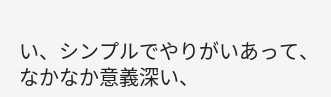い、シンプルでやりがいあって、なかなか意義深い、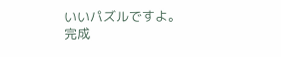いいパズルですよ。
完成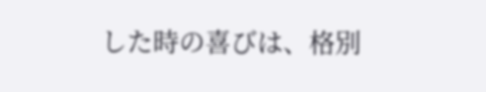した時の喜びは、格別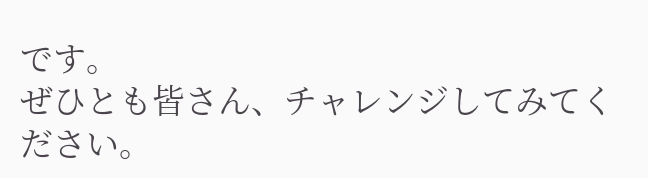です。
ぜひとも皆さん、チャレンジしてみてください。